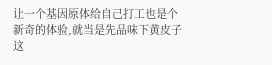让一个基因原体给自己打工也是个新奇的体验,就当是先品味下黄皮子这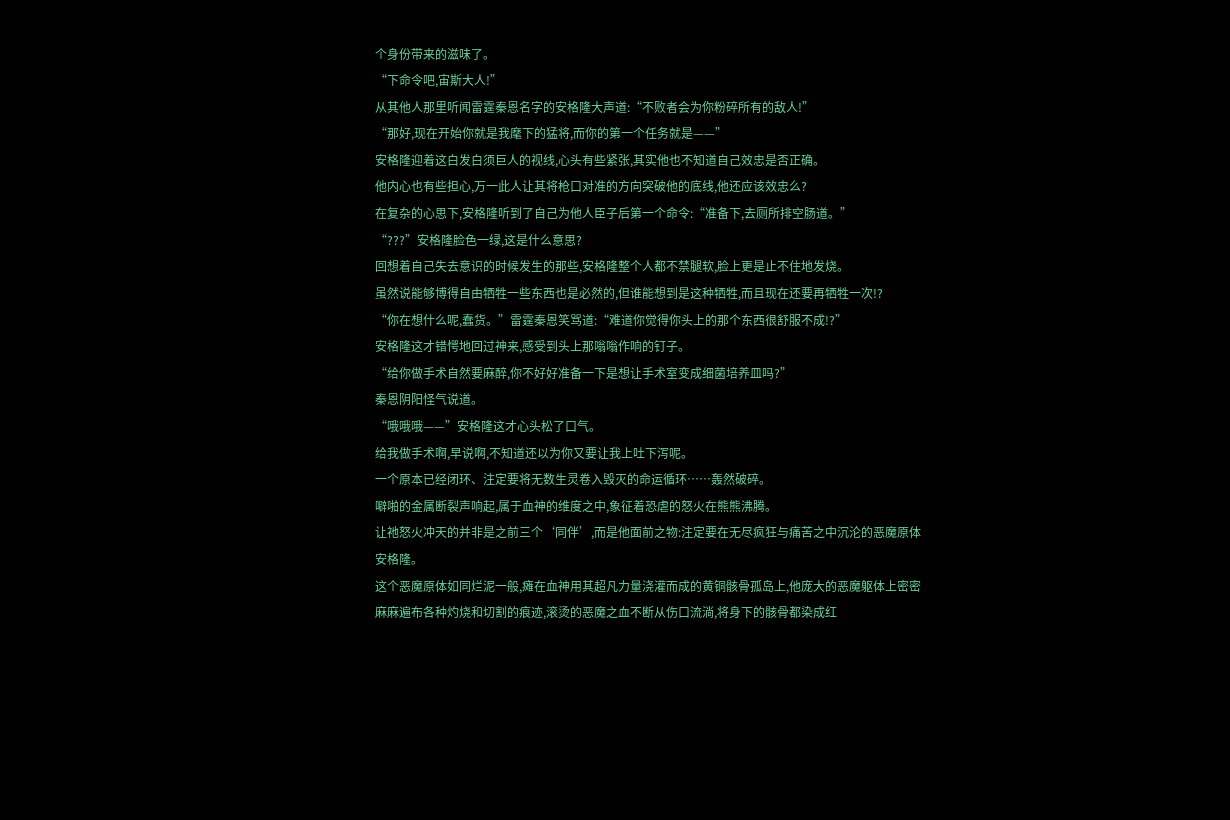个身份带来的滋味了。
“下命令吧,宙斯大人!”
从其他人那里听闻雷霆秦恩名字的安格隆大声道:“不败者会为你粉碎所有的敌人!”
“那好,现在开始你就是我麾下的猛将,而你的第一个任务就是——”
安格隆迎着这白发白须巨人的视线,心头有些紧张,其实他也不知道自己效忠是否正确。
他内心也有些担心,万一此人让其将枪口对准的方向突破他的底线,他还应该效忠么?
在复杂的心思下,安格隆听到了自己为他人臣子后第一个命令:“准备下,去厕所排空肠道。”
“???”安格隆脸色一绿,这是什么意思?
回想着自己失去意识的时候发生的那些,安格隆整个人都不禁腿软,脸上更是止不住地发烧。
虽然说能够博得自由牺牲一些东西也是必然的,但谁能想到是这种牺牲,而且现在还要再牺牲一次!?
“你在想什么呢,蠢货。”雷霆秦恩笑骂道:“难道你觉得你头上的那个东西很舒服不成!?”
安格隆这才错愕地回过神来,感受到头上那嗡嗡作响的钉子。
“给你做手术自然要麻醉,你不好好准备一下是想让手术室变成细菌培养皿吗?”
秦恩阴阳怪气说道。
“哦哦哦——”安格隆这才心头松了口气。
给我做手术啊,早说啊,不知道还以为你又要让我上吐下泻呢。
一个原本已经闭环、注定要将无数生灵卷入毁灭的命运循环……轰然破碎。
噼啪的金属断裂声响起,属于血神的维度之中,象征着恐虐的怒火在熊熊沸腾。
让祂怒火冲天的并非是之前三个‘同伴’,而是他面前之物:注定要在无尽疯狂与痛苦之中沉沦的恶魔原体安格隆。
这个恶魔原体如同烂泥一般,瘫在血神用其超凡力量浇灌而成的黄铜骸骨孤岛上,他庞大的恶魔躯体上密密麻麻遍布各种灼烧和切割的痕迹,滚烫的恶魔之血不断从伤口流淌,将身下的骸骨都染成红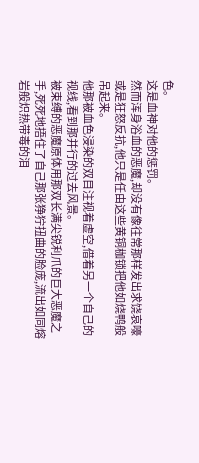色。
这是血神对他的惩罚。
然而浑身浴血的恶魔,却没有像往常那样发出求饶哀嚎或是狂怒反抗,他只是任由这些黄铜枷锁把他如烧鸭般吊起来。
他那被血色浸染的双目注视着虚空,借着另一个自己的视线,看到那并行的过去风景。
被束缚的恶魔原体用那双长满尖锐利爪的巨大恶魔之手,死死地捂住了自己那张狰狞扭曲的脸庞,流出如同熔岩般炽热带毒的泪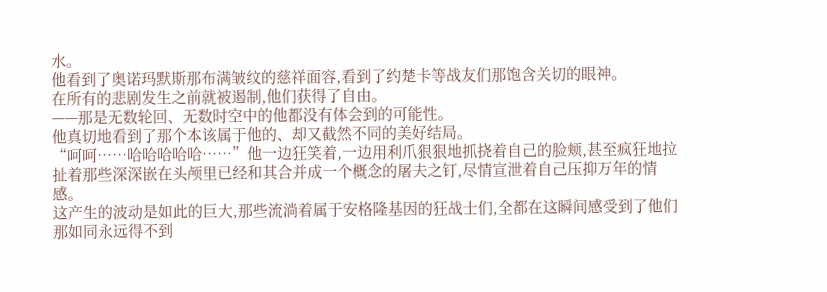水。
他看到了奥诺玛默斯那布满皱纹的慈祥面容,看到了约楚卡等战友们那饱含关切的眼神。
在所有的悲剧发生之前就被遏制,他们获得了自由。
——那是无数轮回、无数时空中的他都没有体会到的可能性。
他真切地看到了那个本该属于他的、却又截然不同的美好结局。
“呵呵……哈哈哈哈哈……”他一边狂笑着,一边用利爪狠狠地抓挠着自己的脸颊,甚至疯狂地拉扯着那些深深嵌在头颅里已经和其合并成一个概念的屠夫之钉,尽情宣泄着自己压抑万年的情感。
这产生的波动是如此的巨大,那些流淌着属于安格隆基因的狂战士们,全都在这瞬间感受到了他们那如同永远得不到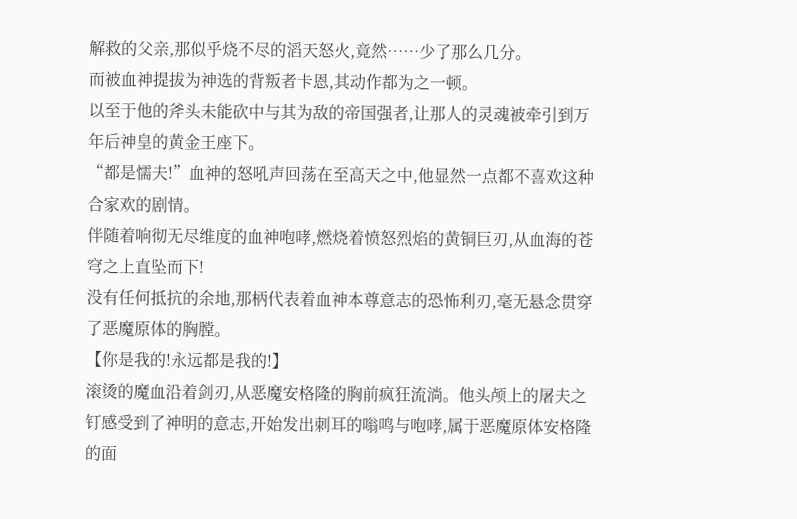解救的父亲,那似乎烧不尽的滔天怒火,竟然……少了那么几分。
而被血神提拔为神选的背叛者卡恩,其动作都为之一顿。
以至于他的斧头未能砍中与其为敌的帝国强者,让那人的灵魂被牵引到万年后神皇的黄金王座下。
“都是懦夫!”血神的怒吼声回荡在至高天之中,他显然一点都不喜欢这种合家欢的剧情。
伴随着响彻无尽维度的血神咆哮,燃烧着愤怒烈焰的黄铜巨刃,从血海的苍穹之上直坠而下!
没有任何抵抗的余地,那柄代表着血神本尊意志的恐怖利刃,毫无悬念贯穿了恶魔原体的胸膛。
【你是我的!永远都是我的!】
滚烫的魔血沿着剑刃,从恶魔安格隆的胸前疯狂流淌。他头颅上的屠夫之钉感受到了神明的意志,开始发出刺耳的嗡鸣与咆哮,属于恶魔原体安格隆的面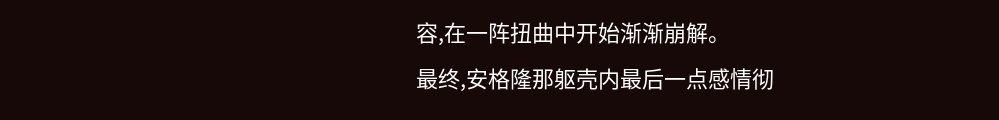容,在一阵扭曲中开始渐渐崩解。
最终,安格隆那躯壳内最后一点感情彻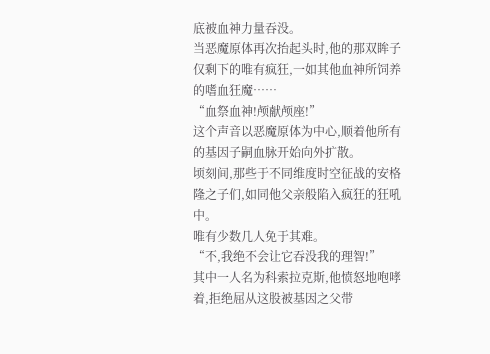底被血神力量吞没。
当恶魔原体再次抬起头时,他的那双眸子仅剩下的唯有疯狂,一如其他血神所饲养的嗜血狂魔……
“血祭血神!颅献颅座!”
这个声音以恶魔原体为中心,顺着他所有的基因子嗣血脉开始向外扩散。
顷刻间,那些于不同维度时空征战的安格隆之子们,如同他父亲般陷入疯狂的狂吼中。
唯有少数几人免于其难。
“不,我绝不会让它吞没我的理智!”
其中一人名为科索拉克斯,他愤怒地咆哮着,拒绝屈从这股被基因之父带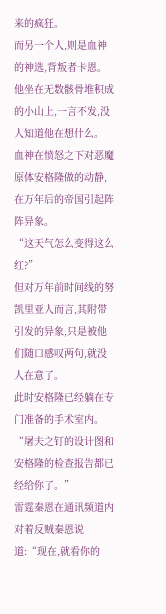来的疯狂。
而另一个人,则是血神的神选,背叛者卡恩。
他坐在无数骸骨堆积成的小山上,一言不发,没人知道他在想什么。
血神在愤怒之下对恶魔原体安格隆做的动静,在万年后的帝国引起阵阵异象。
“这天气怎么变得这么红?”
但对万年前时间线的努凯里亚人而言,其附带引发的异象,只是被他们随口感叹两句,就没人在意了。
此时安格隆已经躺在专门准备的手术室内。
“屠夫之钉的设计图和安格隆的检查报告都已经给你了。”
雷霆秦恩在通讯频道内对着反贼秦恩说道:“现在,就看你的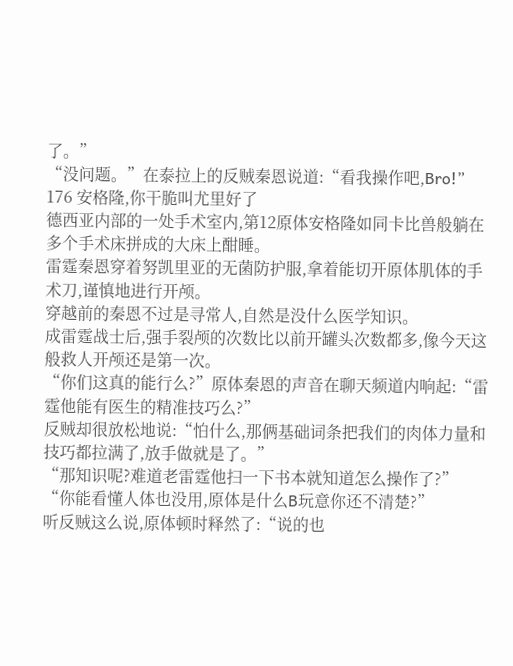了。”
“没问题。”在泰拉上的反贼秦恩说道:“看我操作吧,Bro!”
176 安格隆,你干脆叫尤里好了
德西亚内部的一处手术室内,第12原体安格隆如同卡比兽般躺在多个手术床拼成的大床上酣睡。
雷霆秦恩穿着努凯里亚的无菌防护服,拿着能切开原体肌体的手术刀,谨慎地进行开颅。
穿越前的秦恩不过是寻常人,自然是没什么医学知识。
成雷霆战士后,强手裂颅的次数比以前开罐头次数都多,像今天这般救人开颅还是第一次。
“你们这真的能行么?”原体秦恩的声音在聊天频道内响起:“雷霆他能有医生的精准技巧么?”
反贼却很放松地说:“怕什么,那俩基础词条把我们的肉体力量和技巧都拉满了,放手做就是了。”
“那知识呢?难道老雷霆他扫一下书本就知道怎么操作了?”
“你能看懂人体也没用,原体是什么B玩意你还不清楚?”
听反贼这么说,原体顿时释然了:“说的也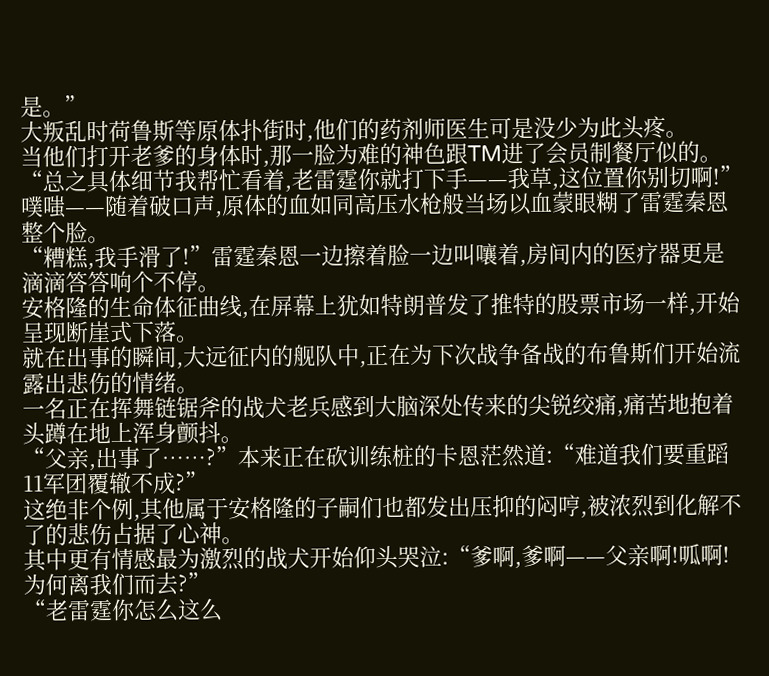是。”
大叛乱时荷鲁斯等原体扑街时,他们的药剂师医生可是没少为此头疼。
当他们打开老爹的身体时,那一脸为难的神色跟TM进了会员制餐厅似的。
“总之具体细节我帮忙看着,老雷霆你就打下手——我草,这位置你别切啊!”
噗嗤——随着破口声,原体的血如同高压水枪般当场以血蒙眼糊了雷霆秦恩整个脸。
“糟糕,我手滑了!”雷霆秦恩一边擦着脸一边叫嚷着,房间内的医疗器更是滴滴答答响个不停。
安格隆的生命体征曲线,在屏幕上犹如特朗普发了推特的股票市场一样,开始呈现断崖式下落。
就在出事的瞬间,大远征内的舰队中,正在为下次战争备战的布鲁斯们开始流露出悲伤的情绪。
一名正在挥舞链锯斧的战犬老兵感到大脑深处传来的尖锐绞痛,痛苦地抱着头蹲在地上浑身颤抖。
“父亲,出事了……?”本来正在砍训练桩的卡恩茫然道:“难道我们要重蹈11军团覆辙不成?”
这绝非个例,其他属于安格隆的子嗣们也都发出压抑的闷哼,被浓烈到化解不了的悲伤占据了心神。
其中更有情感最为激烈的战犬开始仰头哭泣:“爹啊,爹啊——父亲啊!呱啊!为何离我们而去?”
“老雷霆你怎么这么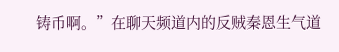铸币啊。”在聊天频道内的反贼秦恩生气道